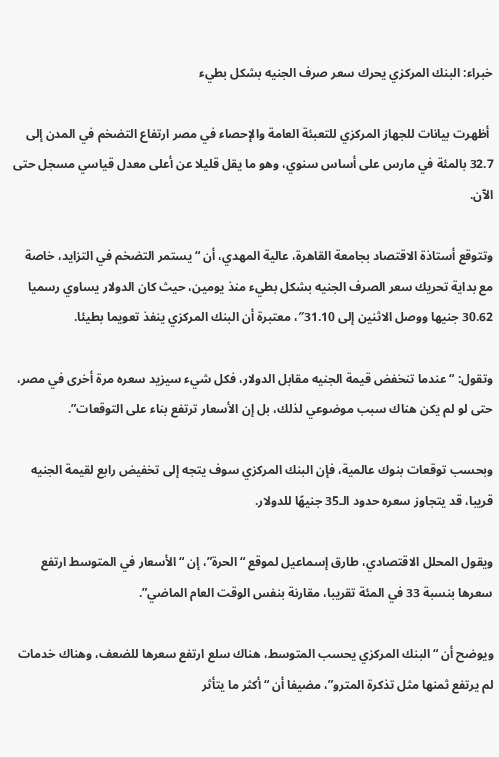خبراء: البنك المركزي يحرك سعر صرف الجنيه بشكل بطيء

 أظهرت بيانات للجهاز المركزي للتعبئة العامة والإحصاء في مصر ارتفاع التضخم في المدن إلى 32.7 بالمئة في مارس على أساس سنوي، وهو ما يقل قليلا عن أعلى معدل قياسي مسجل حتى الآن.

وتتوقع أستاذة الاقتصاد بجامعة القاهرة، عالية المهدي، أن “يستمر التضخم في التزايد، خاصة مع بداية تحريك سعر الصرف الجنيه بشكل بطيء منذ يومين، حيث كان الدولار يساوي رسميا 30.62 جنيها ووصل الاثنين إلى 31.10″، معتبرة أن البنك المركزي ينفذ تعويما بطيئا.

وتقول: “عندما تنخفض قيمة الجنيه مقابل الدولار، فكل شيء سيزيد سعره مرة أخرى في مصر، حتى لو لم يكن هناك سبب موضوعي لذلك، بل إن الأسعار ترتفع بناء على التوقعات”.

وبحسب توقعات بنوك عالمية، فإن البنك المركزي سوف يتجه إلى تخفيض رابع لقيمة الجنيه قريبا، قد يتجاوز سعره حدود الـ35 جنيهًا للدولار.

ويقول المحلل الاقتصادي، طارق إسماعيل لموقع “الحرة”، إن “الأسعار في المتوسط ارتفع سعرها بنسبة 33 في المئة تقريبا، مقارنة بنفس الوقت العام الماضي”.

ويوضح أن “البنك المركزي يحسب المتوسط، هناك سلع ارتفع سعرها للضعف، وهناك خدمات لم يرتفع ثمنها مثل تذكرة المترو”، مضيفا أن “أكثر ما يتأثر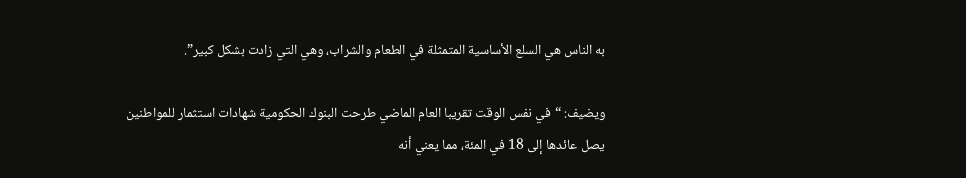به الناس هي السلع الأساسية المتمثلة في الطعام والشراب، وهي التي زادت بشكل كبير”.

ويضيف: “في نفس الوقت تقريبا العام الماضي طرحت البنوك الحكومية شهادات استثمار للمواطنين يصل عائدها إلى 18 في المئة، مما يعني أنه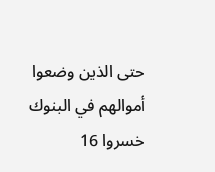حتى الذين وضعوا أموالهم في البنوك خسروا 16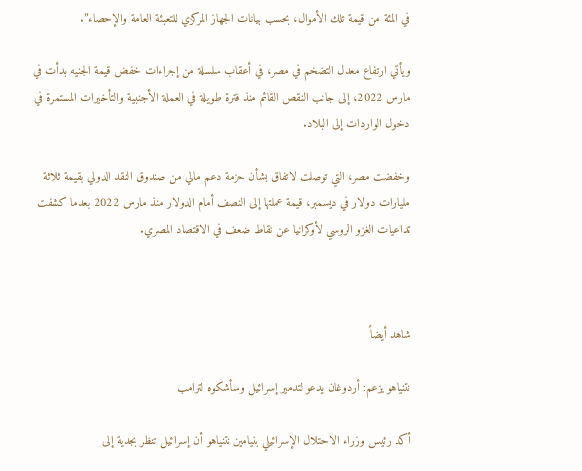في المئة من قيمة تلك الأموال، بحسب بيانات الجهاز المركزي للتعبئة العامة والإحصاء”.

ويأتي ارتفاع معدل التضخم في مصر، في أعقاب سلسلة من إجراءات خفض قيمة الجنيه بدأت في مارس 2022، إلى جانب النقص القائم منذ فترة طويلة في العملة الأجنبية والتأخيرات المستمرة في دخول الواردات إلى البلاد.

وخفضت مصر، التي توصلت لاتفاق بشأن حزمة دعم مالي من صندوق النقد الدولي بقيمة ثلاثة مليارات دولار في ديسمبر، قيمة عملتها إلى النصف أمام الدولار منذ مارس 2022 بعدما كشفت تداعيات الغزو الروسي لأوكرانيا عن نقاط ضعف في الاقتصاد المصري.



شاهد أيضاً

نتنياهو يزعم: أردوغان يدعو لتدمير إسرائيل وسأشكوه لترامب

أكد رئيس وزراء الاحتلال الإسرائيلي بنيامين نتنياهو أن إسرائيل تنظر بجدية إلى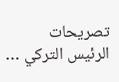تصريحات الرئيس التركي …